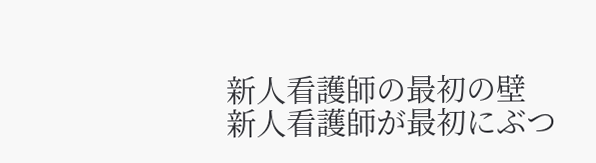新人看護師の最初の壁
新人看護師が最初にぶつ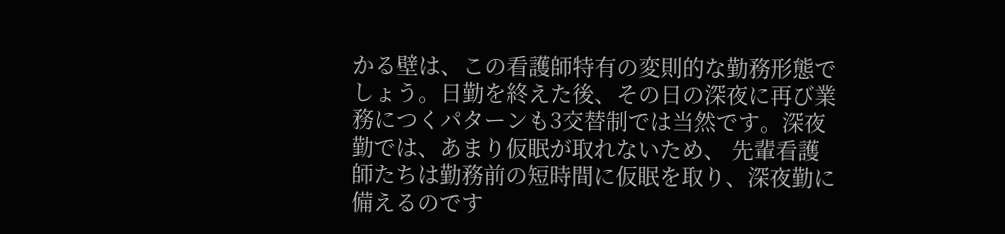かる壁は、この看護師特有の変則的な勤務形態でしょう。日勤を終えた後、その日の深夜に再び業務につくパターンも3交替制では当然です。深夜勤では、あまり仮眠が取れないため、 先輩看護師たちは勤務前の短時間に仮眠を取り、深夜勤に備えるのです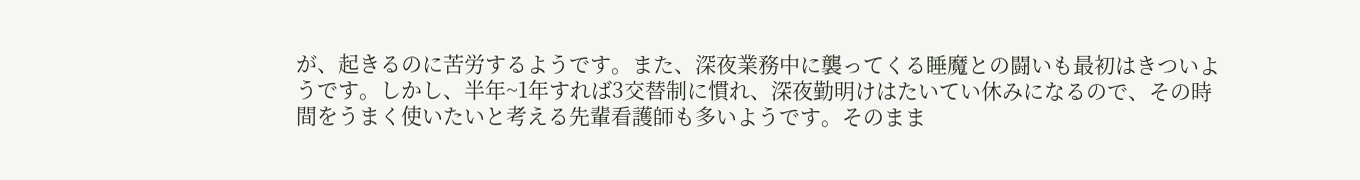が、起きるのに苦労するようです。また、深夜業務中に襲ってくる睡魔との闘いも最初はきついようです。しかし、半年~1年すれば3交替制に慣れ、深夜勤明けはたいてい休みになるので、その時間をうまく使いたいと考える先輩看護師も多いようです。そのまま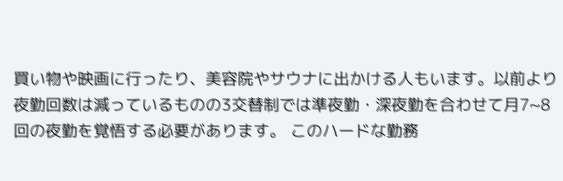買い物や映画に行ったり、美容院やサウナに出かける人もいます。以前より夜勤回数は減っているものの3交替制では準夜勤・深夜勤を合わせて月7~8回の夜勤を覚悟する必要があります。 このハードな勤務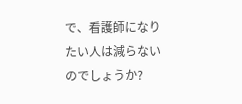で、看護師になりたい人は減らないのでしょうか?